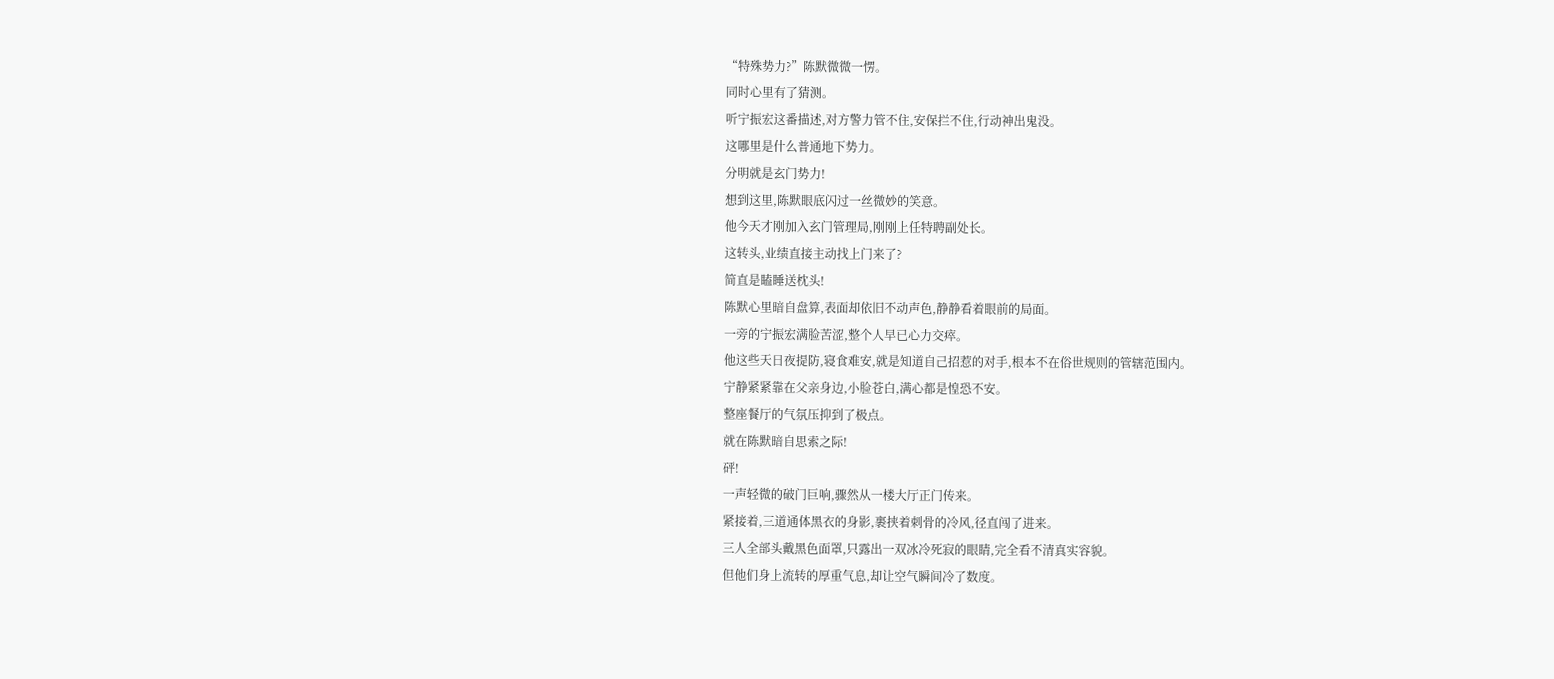“特殊势力?”陈默微微一愣。
同时心里有了猜测。
听宁振宏这番描述,对方警力管不住,安保拦不住,行动神出鬼没。
这哪里是什么普通地下势力。
分明就是玄门势力!
想到这里,陈默眼底闪过一丝微妙的笑意。
他今天才刚加入玄门管理局,刚刚上任特聘副处长。
这转头,业绩直接主动找上门来了?
简直是瞌睡送枕头!
陈默心里暗自盘算,表面却依旧不动声色,静静看着眼前的局面。
一旁的宁振宏满脸苦涩,整个人早已心力交瘁。
他这些天日夜提防,寝食难安,就是知道自己招惹的对手,根本不在俗世规则的管辖范围内。
宁静紧紧靠在父亲身边,小脸苍白,满心都是惶恐不安。
整座餐厅的气氛压抑到了极点。
就在陈默暗自思索之际!
砰!
一声轻微的破门巨响,骤然从一楼大厅正门传来。
紧接着,三道通体黑衣的身影,裹挟着刺骨的冷风,径直闯了进来。
三人全部头戴黑色面罩,只露出一双冰冷死寂的眼睛,完全看不清真实容貌。
但他们身上流转的厚重气息,却让空气瞬间冷了数度。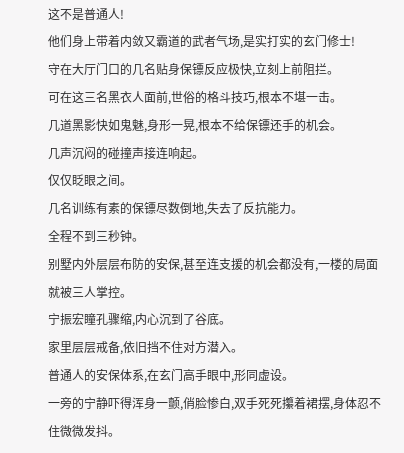这不是普通人!
他们身上带着内敛又霸道的武者气场,是实打实的玄门修士!
守在大厅门口的几名贴身保镖反应极快,立刻上前阻拦。
可在这三名黑衣人面前,世俗的格斗技巧,根本不堪一击。
几道黑影快如鬼魅,身形一晃,根本不给保镖还手的机会。
几声沉闷的碰撞声接连响起。
仅仅眨眼之间。
几名训练有素的保镖尽数倒地,失去了反抗能力。
全程不到三秒钟。
别墅内外层层布防的安保,甚至连支援的机会都没有,一楼的局面就被三人掌控。
宁振宏瞳孔骤缩,内心沉到了谷底。
家里层层戒备,依旧挡不住对方潜入。
普通人的安保体系,在玄门高手眼中,形同虚设。
一旁的宁静吓得浑身一颤,俏脸惨白,双手死死攥着裙摆,身体忍不住微微发抖。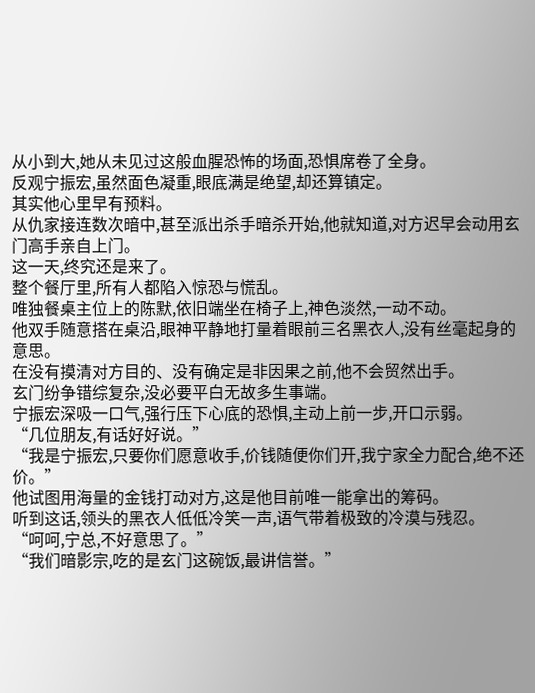从小到大,她从未见过这般血腥恐怖的场面,恐惧席卷了全身。
反观宁振宏,虽然面色凝重,眼底满是绝望,却还算镇定。
其实他心里早有预料。
从仇家接连数次暗中,甚至派出杀手暗杀开始,他就知道,对方迟早会动用玄门高手亲自上门。
这一天,终究还是来了。
整个餐厅里,所有人都陷入惊恐与慌乱。
唯独餐桌主位上的陈默,依旧端坐在椅子上,神色淡然,一动不动。
他双手随意搭在桌沿,眼神平静地打量着眼前三名黑衣人,没有丝毫起身的意思。
在没有摸清对方目的、没有确定是非因果之前,他不会贸然出手。
玄门纷争错综复杂,没必要平白无故多生事端。
宁振宏深吸一口气,强行压下心底的恐惧,主动上前一步,开口示弱。
“几位朋友,有话好好说。”
“我是宁振宏,只要你们愿意收手,价钱随便你们开,我宁家全力配合,绝不还价。”
他试图用海量的金钱打动对方,这是他目前唯一能拿出的筹码。
听到这话,领头的黑衣人低低冷笑一声,语气带着极致的冷漠与残忍。
“呵呵,宁总,不好意思了。”
“我们暗影宗,吃的是玄门这碗饭,最讲信誉。”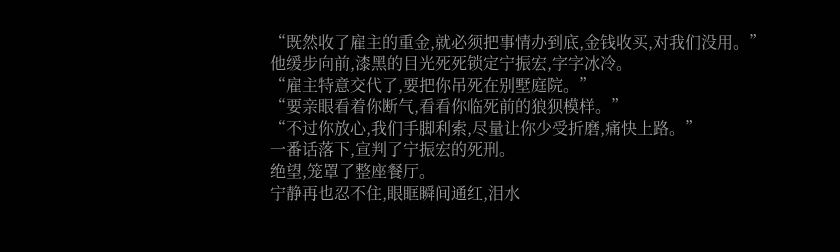“既然收了雇主的重金,就必须把事情办到底,金钱收买,对我们没用。”
他缓步向前,漆黑的目光死死锁定宁振宏,字字冰冷。
“雇主特意交代了,要把你吊死在别墅庭院。”
“要亲眼看着你断气,看看你临死前的狼狈模样。”
“不过你放心,我们手脚利索,尽量让你少受折磨,痛快上路。”
一番话落下,宣判了宁振宏的死刑。
绝望,笼罩了整座餐厅。
宁静再也忍不住,眼眶瞬间通红,泪水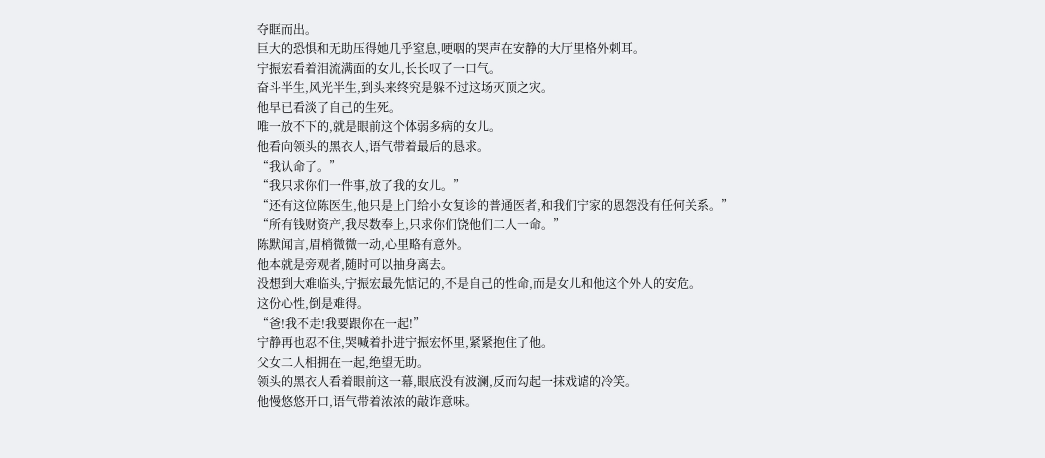夺眶而出。
巨大的恐惧和无助压得她几乎窒息,哽咽的哭声在安静的大厅里格外刺耳。
宁振宏看着泪流满面的女儿,长长叹了一口气。
奋斗半生,风光半生,到头来终究是躲不过这场灭顶之灾。
他早已看淡了自己的生死。
唯一放不下的,就是眼前这个体弱多病的女儿。
他看向领头的黑衣人,语气带着最后的恳求。
“我认命了。”
“我只求你们一件事,放了我的女儿。”
“还有这位陈医生,他只是上门给小女复诊的普通医者,和我们宁家的恩怨没有任何关系。”
“所有钱财资产,我尽数奉上,只求你们饶他们二人一命。”
陈默闻言,眉梢微微一动,心里略有意外。
他本就是旁观者,随时可以抽身离去。
没想到大难临头,宁振宏最先惦记的,不是自己的性命,而是女儿和他这个外人的安危。
这份心性,倒是难得。
“爸!我不走!我要跟你在一起!”
宁静再也忍不住,哭喊着扑进宁振宏怀里,紧紧抱住了他。
父女二人相拥在一起,绝望无助。
领头的黑衣人看着眼前这一幕,眼底没有波澜,反而勾起一抹戏谑的冷笑。
他慢悠悠开口,语气带着浓浓的敲诈意味。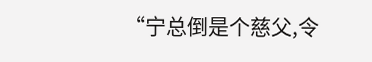“宁总倒是个慈父,令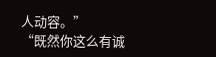人动容。”
“既然你这么有诚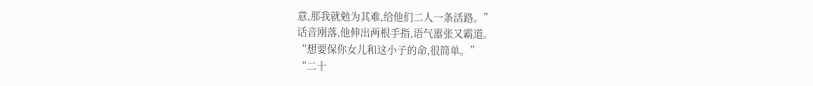意,那我就勉为其难,给他们二人一条活路。”
话音刚落,他伸出两根手指,语气嚣张又霸道。
“想要保你女儿和这小子的命,很简单。”
“二十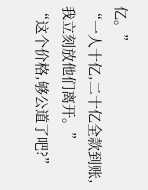亿。”
“一人十亿,二十亿全款到账,我立刻放他们离开。”
“这个价格,够公道了吧?”